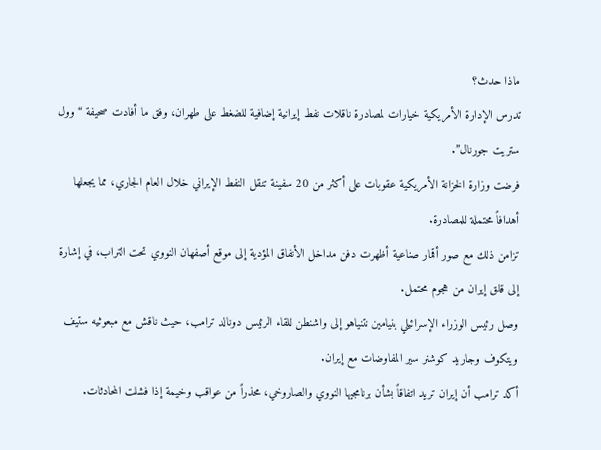ماذا حدث؟
تدرس الإدارة الأمريكية خيارات لمصادرة ناقلات نفط إيرانية إضافية للضغط على طهران، وفق ما أفادت صحيفة “وول ستريت جورنال”.
فرضت وزارة الخزانة الأمريكية عقوبات على أكثر من 20 سفينة تنقل النفط الإيراني خلال العام الجاري، مما يجعلها أهدافاً محتملة للمصادرة.
تزامن ذلك مع صور أقمار صناعية أظهرت دفن مداخل الأنفاق المؤدية إلى موقع أصفهان النووي تحت التراب، في إشارة إلى قلق إيران من هجوم محتمل.
وصل رئيس الوزراء الإسرائيلي بنيامين نتنياهو إلى واشنطن للقاء الرئيس دونالد ترامب، حيث ناقش مع مبعوثيه ستيف ويتكوف وجاريد كوشنر سير المفاوضات مع إيران.
أكد ترامب أن إيران تريد اتفاقاً بشأن برنامجيها النووي والصاروخي، محذراً من عواقب وخيمة إذا فشلت المحادثات.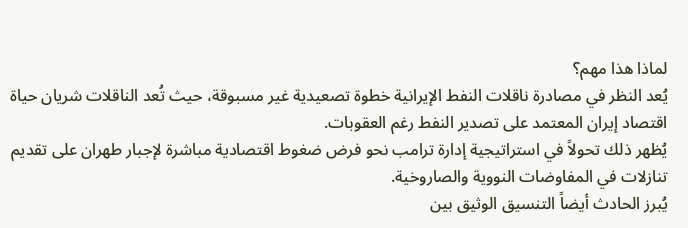لماذا هذا مهم؟
يُعد النظر في مصادرة ناقلات النفط الإيرانية خطوة تصعيدية غير مسبوقة، حيث تُعد الناقلات شريان حياة اقتصاد إيران المعتمد على تصدير النفط رغم العقوبات.
يُظهر ذلك تحولاً في استراتيجية إدارة ترامب نحو فرض ضغوط اقتصادية مباشرة لإجبار طهران على تقديم تنازلات في المفاوضات النووية والصاروخية.
يُبرز الحادث أيضاً التنسيق الوثيق بين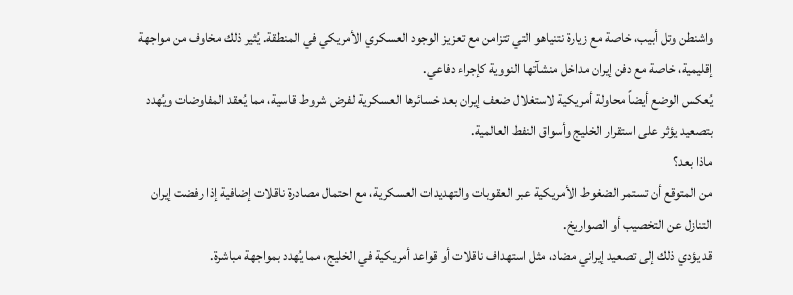واشنطن وتل أبيب، خاصة مع زيارة نتنياهو التي تتزامن مع تعزيز الوجود العسكري الأمريكي في المنطقة. يُثير ذلك مخاوف من مواجهة إقليمية، خاصة مع دفن إيران مداخل منشآتها النووية كإجراء دفاعي.
يُعكس الوضع أيضاً محاولة أمريكية لاستغلال ضعف إيران بعد خسائرها العسكرية لفرض شروط قاسية، مما يُعقد المفاوضات ويُهدد بتصعيد يؤثر على استقرار الخليج وأسواق النفط العالمية.
ماذا بعد؟
من المتوقع أن تستمر الضغوط الأمريكية عبر العقوبات والتهديدات العسكرية، مع احتمال مصادرة ناقلات إضافية إذا رفضت إيران التنازل عن التخصيب أو الصواريخ.
قد يؤدي ذلك إلى تصعيد إيراني مضاد، مثل استهداف ناقلات أو قواعد أمريكية في الخليج، مما يُهدد بمواجهة مباشرة.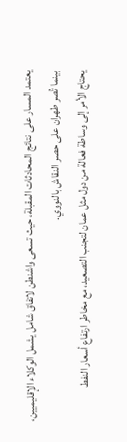يعتمد المسار على نتائج المحادثات المقبلة، حيث تسعى واشنطن لاتفاق شامل يشمل الوكلاء الإقليميين، بينما تُصر طهران على حصر النقاش بالنووي.
يحتاج الأمر إلى وساطة فعالة من دول مثل عمان لتجنب التصعيد، مع مخاطر ارتفاع أسعار النفط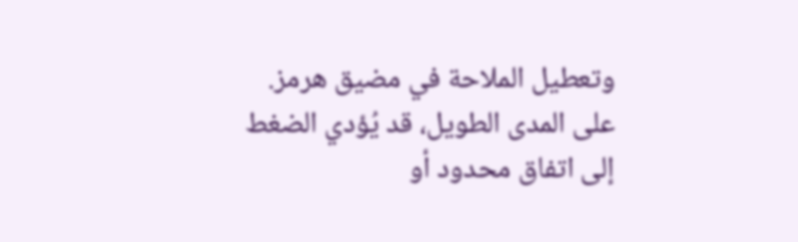وتعطيل الملاحة في مضيق هرمز.
على المدى الطويل، قد يُؤدي الضغط إلى اتفاق محدود أو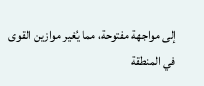إلى مواجهة مفتوحة، مما يُغير موازين القوى في المنطقة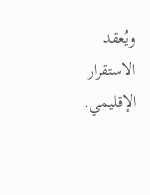ويُعقد الاستقرار الإقليمي.